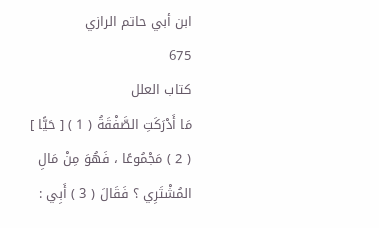ابن أبي حاتم الرازي
675
كتاب العلل
مَا أَدْرَكَتِ الصَّفْقَةُ ( 1 ) [ حَيًّا ] ( 2 ) مَجْمُوعًا ، فَهُوَ مِنْ مَالِ المُشْتَرِي ؟ فَقَالَ ( 3 ) أَبِي :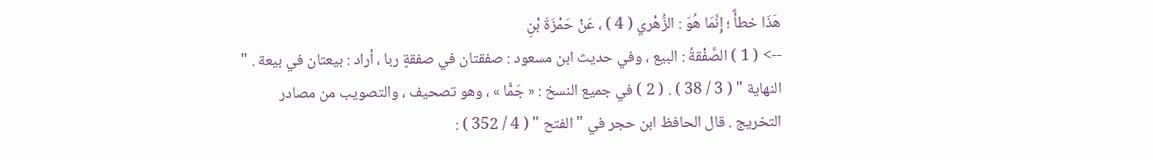هَذَا خطأٌ ؛ إِنَّمَا هُوَ : الزُّهْري ( 4 ) ، عَنْ حَمْزَةَ بْنِ
--> ( 1 ) الصَّفْقةُ : البيع ، وفي حديث ابن مسعود : صفقتان في صفقةٍ ربا ، أراد : بيعتان في بيعة . " النهاية " ( 3 / 38 ) . ( 2 ) في جميع النسخ : « جَمًّا » ، وهو تصحيف ، والتصويب من مصادر التخريج . قال الحافظ ابن حجر في " الفتح " ( 4 / 352 ) :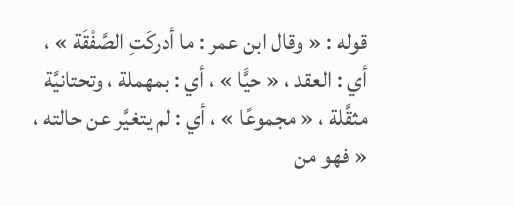قوله : « وقال ابن عمر : ما أدركَتِ الصَّفْقَة » ، أي : العقد ، « حيًّا » ، أي : بمهملة ، وتحتانيَّة مثقَّلة ، « مجموعًا » ، أي : لم يتغيَّر عن حالته ، « فهو من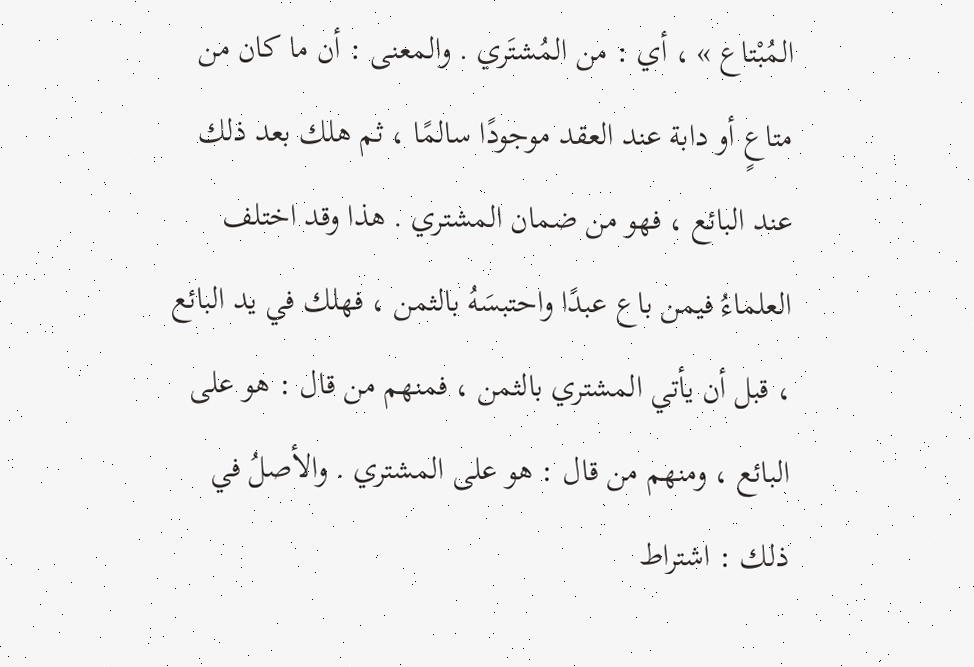المُبْتاع » ، أي : من المُشتَري . والمعنى : أن ما كان من متاعٍ أو دابة عند العقد موجودًا سالمًا ، ثم هلك بعد ذلك عند البائع ، فهو من ضمان المشتري . هذا وقد اختلف العلماءُ فيمن باع عبدًا واحتبسَهُ بالثمن ، فهلك في يد البائع ، قبل أن يأتي المشتري بالثمن ، فمنهم من قال : هو على البائع ، ومنهم من قال : هو على المشتري . والأصلُ في ذلك : اشتراط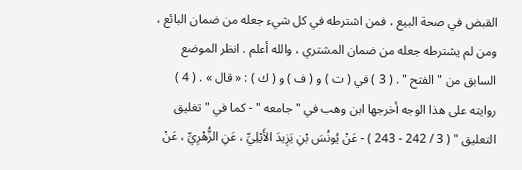القبض في صحة البيع ، فمن اشترطه في كل شيء جعله من ضمان البائع ، ومن لم يشترطه جعله من ضمان المشتري ، والله أعلم . انظر الموضع السابق من " الفتح " . ( 3 ) في ( ت ) و ( ف ) و ( ك ) : « قال » . ( 4 ) روايته على هذا الوجه أخرجها ابن وهب في " جامعه " - كما في " تغليق التعليق " ( 3 / 242 - 243 ) - عَنْ يُونُسَ بْنِ يَزِيدَ الأَيْلِيِّ ، عَنِ الزُّهْرِيِّ ، عَنْ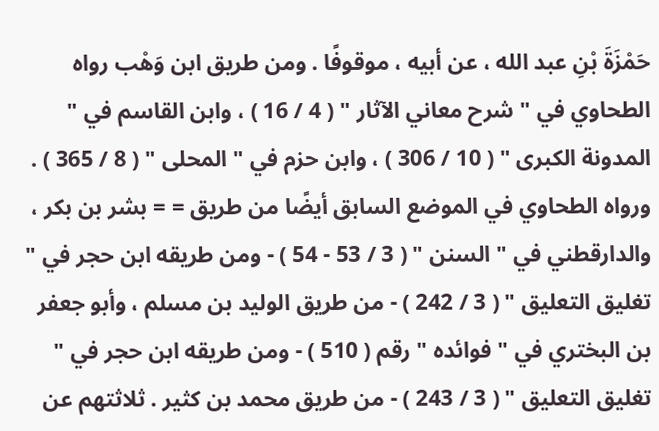حَمْزَةَ بْنِ عبد الله ، عن أبيه ، موقوفًا . ومن طريق ابن وَهْب رواه الطحاوي في " شرح معاني الآثار " ( 4 / 16 ) ، وابن القاسم في " المدونة الكبرى " ( 10 / 306 ) ، وابن حزم في " المحلى " ( 8 / 365 ) . ورواه الطحاوي في الموضع السابق أيضًا من طريق = = بشر بن بكر ، والدارقطني في " السنن " ( 3 / 53 - 54 ) - ومن طريقه ابن حجر في " تغليق التعليق " ( 3 / 242 ) - من طريق الوليد بن مسلم ، وأبو جعفر بن البختري في " فوائده " رقم ( 510 ) - ومن طريقه ابن حجر في " تغليق التعليق " ( 3 / 243 ) - من طريق محمد بن كثير . ثلاثتهم عن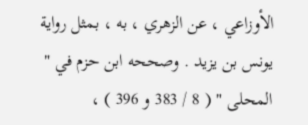الأوزاعي ، عن الزهري ، به ، بمثل رواية يونس بن يزيد . وصححه ابن حزم في " المحلى " ( 8 / 383 و 396 ) ،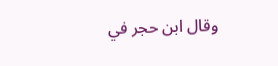وقال ابن حجر في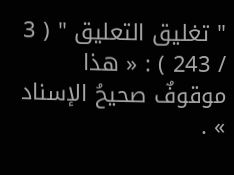" تغليق التعليق " ( 3 / 243 ) : « هذا موقوفٌ صحيحُ الإسناد » .